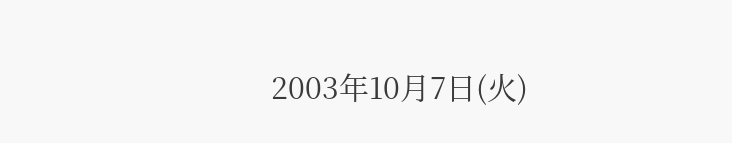2003年10月7日(火)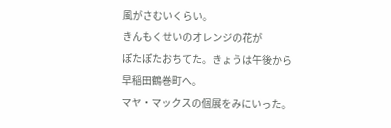風がさむいくらい。
きんもくせいのオレンジの花が
ぽたぽたおちてた。きょうは午後から
早稲田鶴巻町へ。
マヤ・マックスの個展をみにいった。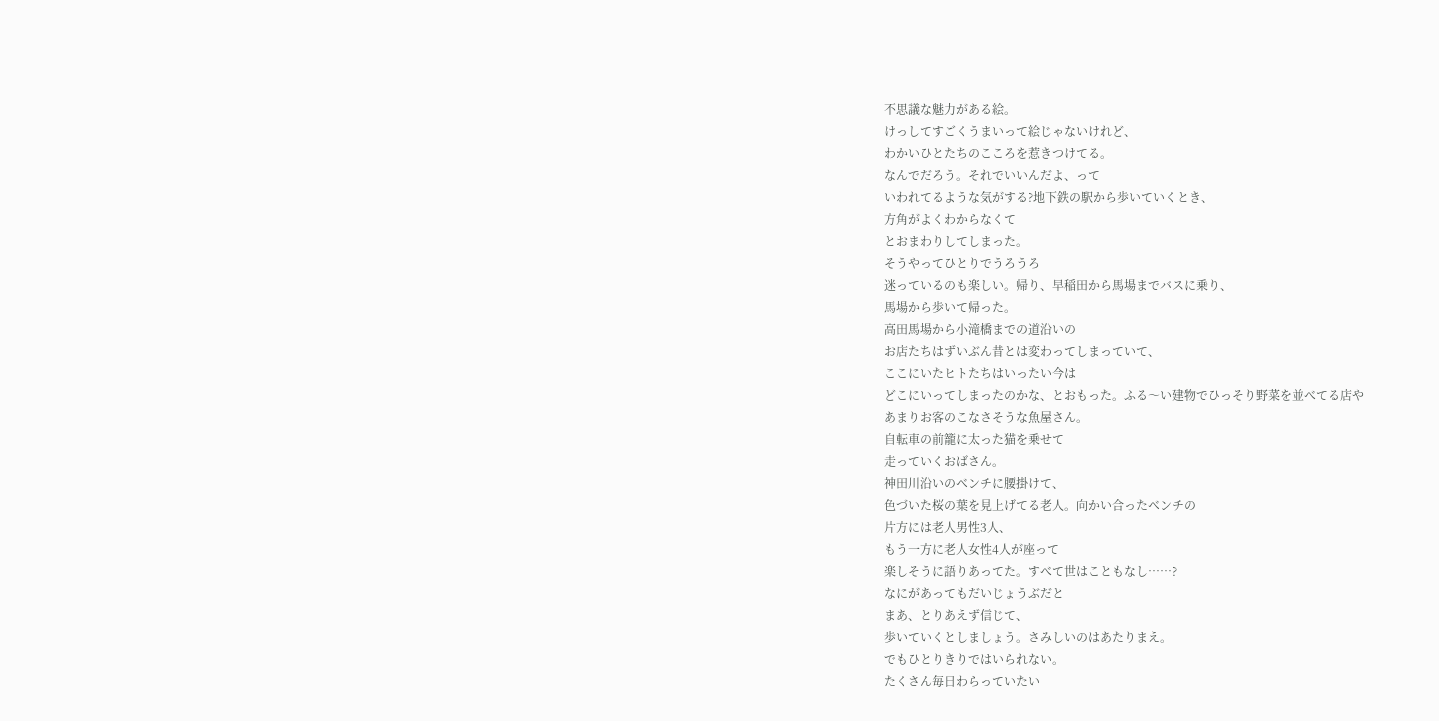不思議な魅力がある絵。
けっしてすごくうまいって絵じゃないけれど、
わかいひとたちのこころを惹きつけてる。
なんでだろう。それでいいんだよ、って
いわれてるような気がする?地下鉄の駅から歩いていくとき、
方角がよくわからなくて
とおまわりしてしまった。
そうやってひとりでうろうろ
迷っているのも楽しい。帰り、早稲田から馬場までバスに乗り、
馬場から歩いて帰った。
高田馬場から小滝橋までの道沿いの
お店たちはずいぶん昔とは変わってしまっていて、
ここにいたヒトたちはいったい今は
どこにいってしまったのかな、とおもった。ふる〜い建物でひっそり野菜を並べてる店や
あまりお客のこなさそうな魚屋さん。
自転車の前籠に太った猫を乗せて
走っていくおばさん。
神田川沿いのベンチに腰掛けて、
色づいた桜の葉を見上げてる老人。向かい合ったベンチの
片方には老人男性3人、
もう一方に老人女性4人が座って
楽しそうに語りあってた。すべて世はこともなし……?
なにがあってもだいじょうぶだと
まあ、とりあえず信じて、
歩いていくとしましょう。さみしいのはあたりまえ。
でもひとりきりではいられない。
たくさん毎日わらっていたい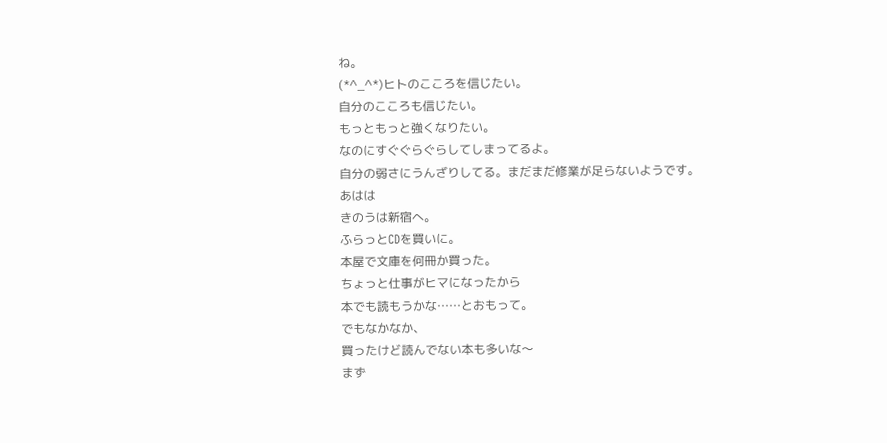ね。
(*^_^*)ヒトのこころを信じたい。
自分のこころも信じたい。
もっともっと強くなりたい。
なのにすぐぐらぐらしてしまってるよ。
自分の弱さにうんざりしてる。まだまだ修業が足らないようです。
あはは
きのうは新宿へ。
ふらっとCDを買いに。
本屋で文庫を何冊か買った。
ちょっと仕事がヒマになったから
本でも読もうかな……とおもって。
でもなかなか、
買ったけど読んでない本も多いな〜
まず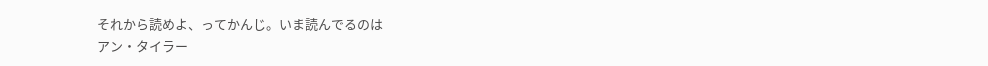それから読めよ、ってかんじ。いま読んでるのは
アン・タイラー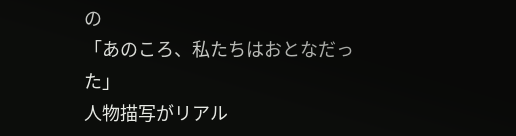の
「あのころ、私たちはおとなだった」
人物描写がリアル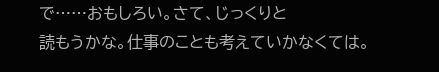で……おもしろい。さて、じっくりと
読もうかな。仕事のことも考えていかなくては。